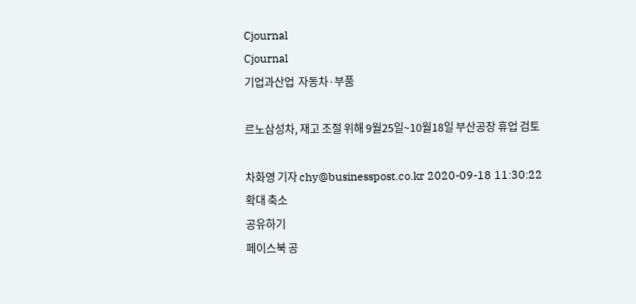Cjournal
Cjournal
기업과산업  자동차·부품

르노삼성차, 재고 조절 위해 9월25일~10월18일 부산공장 휴업 검토

차화영 기자 chy@businesspost.co.kr 2020-09-18 11:30:22
확대 축소
공유하기
페이스북 공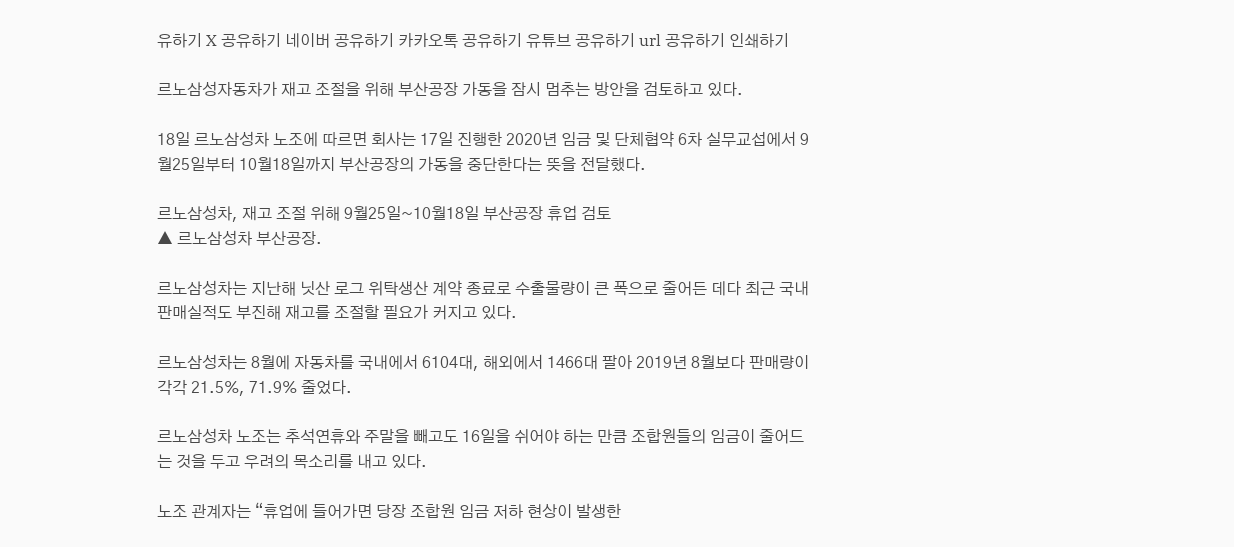유하기 X 공유하기 네이버 공유하기 카카오톡 공유하기 유튜브 공유하기 url 공유하기 인쇄하기

르노삼성자동차가 재고 조절을 위해 부산공장 가동을 잠시 멈추는 방안을 검토하고 있다.

18일 르노삼성차 노조에 따르면 회사는 17일 진행한 2020년 임금 및 단체협약 6차 실무교섭에서 9월25일부터 10월18일까지 부산공장의 가동을 중단한다는 뜻을 전달했다.

르노삼성차, 재고 조절 위해 9월25일~10월18일 부산공장 휴업 검토
▲ 르노삼성차 부산공장.

르노삼성차는 지난해 닛산 로그 위탁생산 계약 종료로 수출물량이 큰 폭으로 줄어든 데다 최근 국내 판매실적도 부진해 재고를 조절할 필요가 커지고 있다.

르노삼성차는 8월에 자동차를 국내에서 6104대, 해외에서 1466대 팔아 2019년 8월보다 판매량이 각각 21.5%, 71.9% 줄었다.

르노삼성차 노조는 추석연휴와 주말을 빼고도 16일을 쉬어야 하는 만큼 조합원들의 임금이 줄어드는 것을 두고 우려의 목소리를 내고 있다.

노조 관계자는 “휴업에 들어가면 당장 조합원 임금 저하 현상이 발생한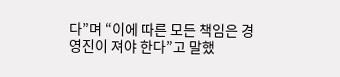다”며 “이에 따른 모든 책임은 경영진이 져야 한다”고 말했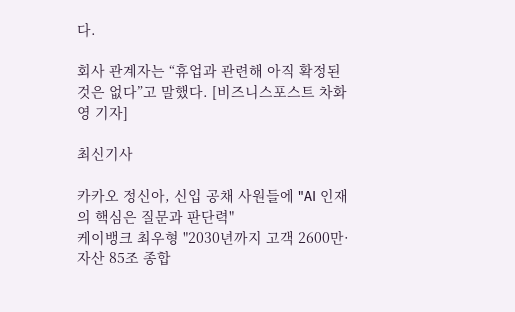다.

회사 관계자는 “휴업과 관련해 아직 확정된 것은 없다”고 말했다. [비즈니스포스트 차화영 기자]

최신기사

카카오 정신아, 신입 공채 사원들에 "AI 인재의 핵심은 질문과 판단력"
케이뱅크 최우형 "2030년까지 고객 2600만·자산 85조 종합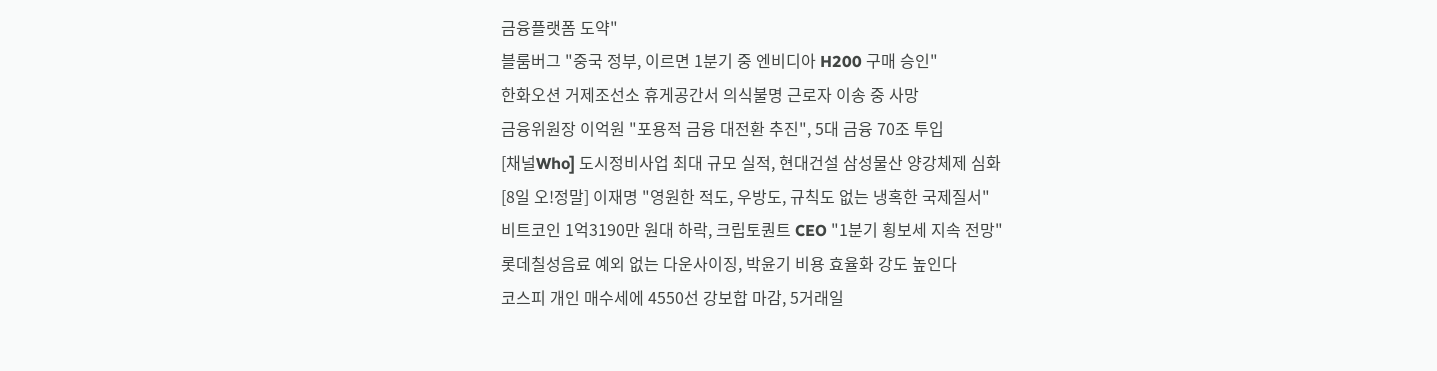금융플랫폼 도약"
블룸버그 "중국 정부, 이르면 1분기 중 엔비디아 H200 구매 승인"
한화오션 거제조선소 휴게공간서 의식불명 근로자 이송 중 사망
금융위원장 이억원 "포용적 금융 대전환 추진", 5대 금융 70조 투입
[채널Who] 도시정비사업 최대 규모 실적, 현대건설 삼성물산 양강체제 심화
[8일 오!정말] 이재명 "영원한 적도, 우방도, 규칙도 없는 냉혹한 국제질서"
비트코인 1억3190만 원대 하락, 크립토퀀트 CEO "1분기 횡보세 지속 전망"
롯데칠성음료 예외 없는 다운사이징, 박윤기 비용 효율화 강도 높인다
코스피 개인 매수세에 4550선 강보합 마감, 5거래일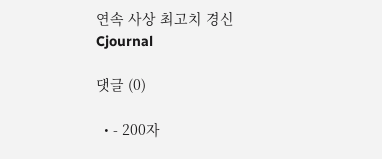연속 사상 최고치 경신
Cjournal

댓글 (0)

  • - 200자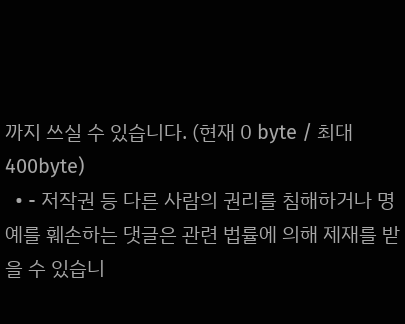까지 쓰실 수 있습니다. (현재 0 byte / 최대 400byte)
  • - 저작권 등 다른 사람의 권리를 침해하거나 명예를 훼손하는 댓글은 관련 법률에 의해 제재를 받을 수 있습니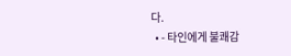다.
  • - 타인에게 불쾌감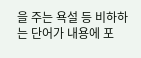을 주는 욕설 등 비하하는 단어가 내용에 포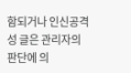함되거나 인신공격성 글은 관리자의 판단에 의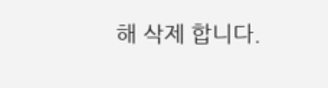해 삭제 합니다.